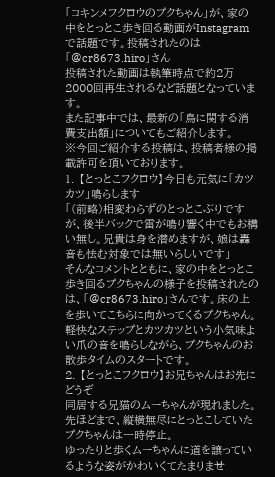「コキンメフクロウのプクちゃん」が、家の中をとっとこ歩き回る動画がInstagramで話題です。投稿されたのは「@cr8673.hiro」さん
投稿された動画は執筆時点で約2万2000回再生されるなど話題となっています。
また記事中では、最新の「鳥に関する消費支出額」についてもご紹介します。
※今回ご紹介する投稿は、投稿者様の掲載許可を頂いております。
1. 【とっとこフクロウ】今日も元気に「カツカツ」鳴らします
「(前略)相変わらずのとっとこぶりですが、後半バックで雷が鳴り響く中でもお構い無し。兄貴は身を潜めますが、娘は轟音も怯む対象では無いらしいです」
そんなコメントとともに、家の中をとっとこ歩き回るプクちゃんの様子を投稿されたのは、「@cr8673.hiro」さんです。床の上を歩いてこちらに向かってくるプクちゃん。
軽快なステップとカツカツという小気味よい爪の音を鳴らしながら、プクちゃんのお散歩タイムのスタートです。
2. 【とっとこフクロウ】お兄ちゃんはお先にどうぞ
同居する兄猫のムーちゃんが現れました。先ほどまで、縦横無尽にとっとこしていたプクちゃんは一時停止。
ゆったりと歩くムーちゃんに道を譲っているような姿がかわいくてたまりませ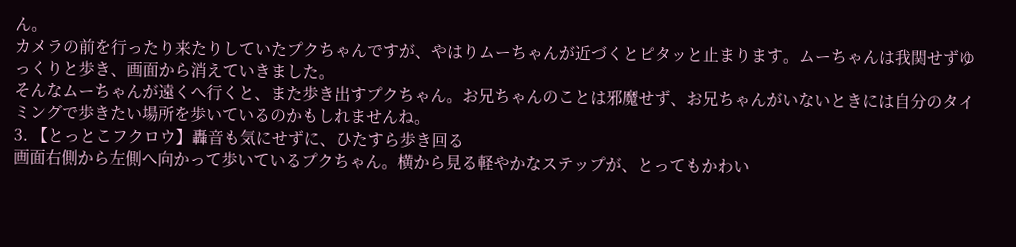ん。
カメラの前を行ったり来たりしていたプクちゃんですが、やはりムーちゃんが近づくとピタッと止まります。ムーちゃんは我関せずゆっくりと歩き、画面から消えていきました。
そんなムーちゃんが遠くへ行くと、また歩き出すプクちゃん。お兄ちゃんのことは邪魔せず、お兄ちゃんがいないときには自分のタイミングで歩きたい場所を歩いているのかもしれませんね。
3. 【とっとこフクロウ】轟音も気にせずに、ひたすら歩き回る
画面右側から左側へ向かって歩いているプクちゃん。横から見る軽やかなステップが、とってもかわい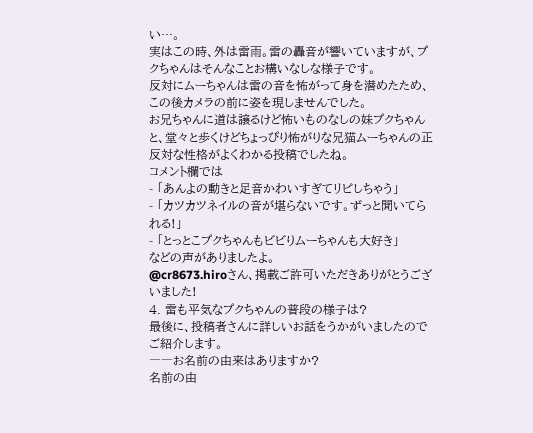い…。
実はこの時、外は雷雨。雷の轟音が響いていますが、プクちゃんはそんなことお構いなしな様子です。
反対にムーちゃんは雷の音を怖がって身を潜めたため、この後カメラの前に姿を現しませんでした。
お兄ちゃんに道は譲るけど怖いものなしの妹プクちゃんと、堂々と歩くけどちょっぴり怖がりな兄猫ムーちゃんの正反対な性格がよくわかる投稿でしたね。
コメント欄では
- 「あんよの動きと足音かわいすぎてリピしちゃう」
- 「カツカツネイルの音が堪らないです。ずっと聞いてられる!」
- 「とっとこプクちゃんもビビりムーちゃんも大好き」
などの声がありましたよ。
@cr8673.hiroさん、掲載ご許可いただきありがとうございました!
4. 雷も平気なプクちゃんの普段の様子は?
最後に、投稿者さんに詳しいお話をうかがいましたのでご紹介します。
――お名前の由来はありますか?
名前の由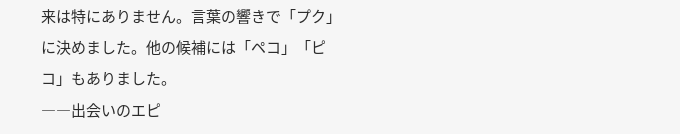来は特にありません。言葉の響きで「プク」に決めました。他の候補には「ペコ」「ピコ」もありました。
――出会いのエピ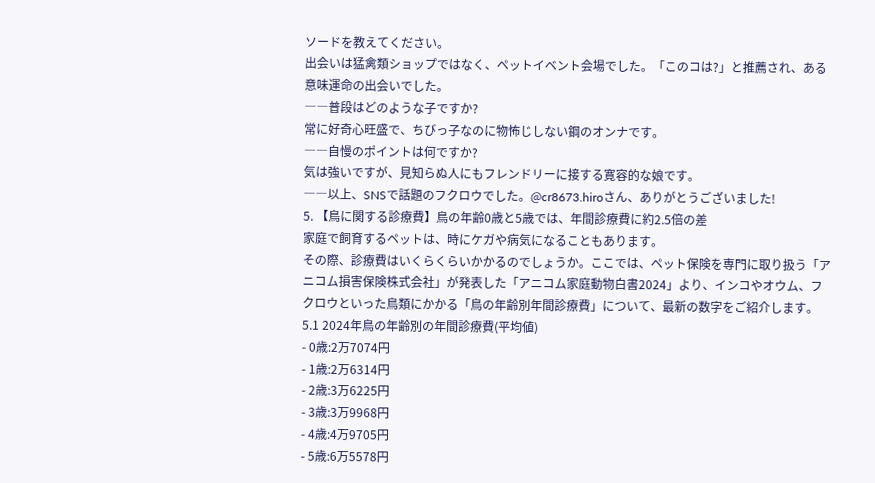ソードを教えてください。
出会いは猛禽類ショップではなく、ペットイベント会場でした。「このコは?」と推薦され、ある意味運命の出会いでした。
――普段はどのような子ですか?
常に好奇心旺盛で、ちびっ子なのに物怖じしない鋼のオンナです。
――自慢のポイントは何ですか?
気は強いですが、見知らぬ人にもフレンドリーに接する寛容的な娘です。
――以上、SNSで話題のフクロウでした。@cr8673.hiroさん、ありがとうございました!
5. 【鳥に関する診療費】鳥の年齢0歳と5歳では、年間診療費に約2.5倍の差
家庭で飼育するペットは、時にケガや病気になることもあります。
その際、診療費はいくらくらいかかるのでしょうか。ここでは、ペット保険を専門に取り扱う「アニコム損害保険株式会社」が発表した「アニコム家庭動物白書2024」より、インコやオウム、フクロウといった鳥類にかかる「鳥の年齢別年間診療費」について、最新の数字をご紹介します。
5.1 2024年鳥の年齢別の年間診療費(平均値)
- 0歳:2万7074円
- 1歳:2万6314円
- 2歳:3万6225円
- 3歳:3万9968円
- 4歳:4万9705円
- 5歳:6万5578円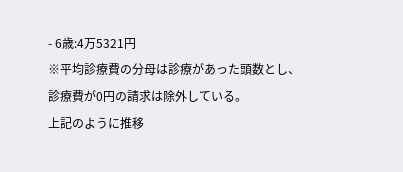- 6歳:4万5321円
※平均診療費の分母は診療があった頭数とし、診療費が0円の請求は除外している。
上記のように推移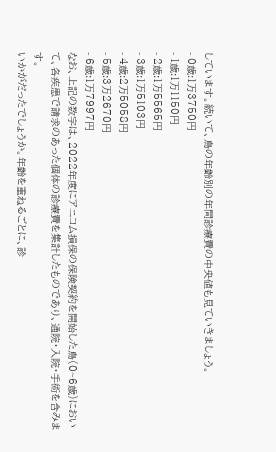しています。続いて、鳥の年齢別の年間診療費の中央値も見ていきましょう。
- 0歳:1万3750円
- 1歳:1万1150円
- 2歳:1万5565円
- 3歳:1万5103円
- 4歳:2万5058円
- 5歳:3万2670円
- 6歳:1万7997円
なお、上記の数字は、2022年度にアニコム損保の保険契約を開始した鳥(0~6歳)において、各疾患で請求のあった個体の診療費を集計したものであり、通院・入院・手術を含みます。
いかがだったでしょうか。年齢を重ねるごとに、診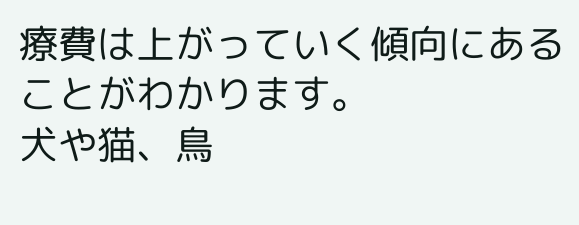療費は上がっていく傾向にあることがわかります。
犬や猫、鳥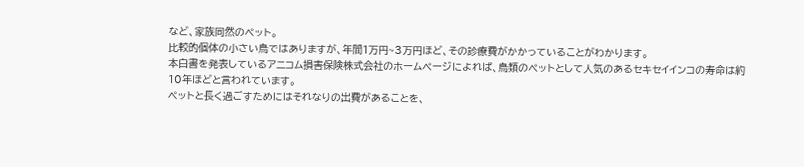など、家族同然のペット。
比較的個体の小さい鳥ではありますが、年間1万円~3万円ほど、その診療費がかかっていることがわかります。
本白書を発表しているアニコム損害保険株式会社のホームページによれば、鳥類のペットとして人気のあるセキセイインコの寿命は約10年ほどと言われています。
ペットと長く過ごすためにはそれなりの出費があることを、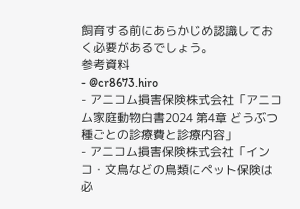飼育する前にあらかじめ認識しておく必要があるでしょう。
参考資料
- @cr8673.hiro
- アニコム損害保険株式会社「アニコム家庭動物白書2024 第4章 どうぶつ種ごとの診療費と診療内容」
- アニコム損害保険株式会社「インコ・文鳥などの鳥類にペット保険は必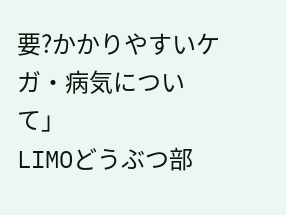要?かかりやすいケガ・病気について」
LIMOどうぶつ部